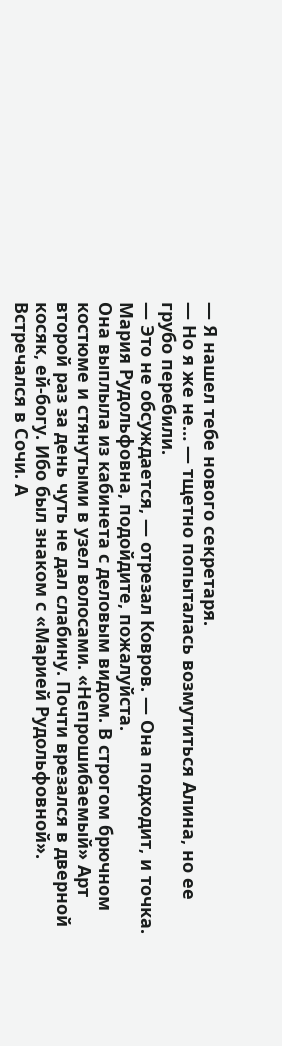— Я нашел тебе нового секретаря.
— Но я же не… — тщетно попыталась возмутиться Алина, но ее грубо перебили.
— Это не обсуждается, — отрезал Ковров. — Она подходит, и точка. Мария Рудольфовна, подойдите, пожалуйста.
Она выплыла из кабинета с деловым видом. В строгом брючном костюме и стянутыми в узел волосами. «Непрошибаемый» Арт второй раз за день чуть не дал слабину. Почти врезался в дверной косяк, ей-богу. Ибо был знаком с «Марией Рудольфовной». Встречался в Сочи. А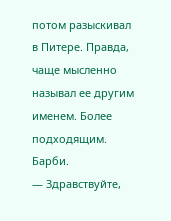потом разыскивал в Питере. Правда, чаще мысленно называл ее другим именем. Более подходящим. Барби.
— Здравствуйте,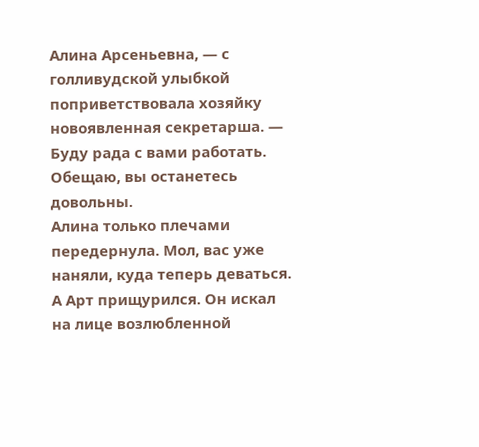Алина Арсеньевна, — с голливудской улыбкой поприветствовала хозяйку новоявленная секретарша. — Буду рада с вами работать. Обещаю, вы останетесь довольны.
Алина только плечами передернула. Мол, вас уже наняли, куда теперь деваться. А Арт прищурился. Он искал на лице возлюбленной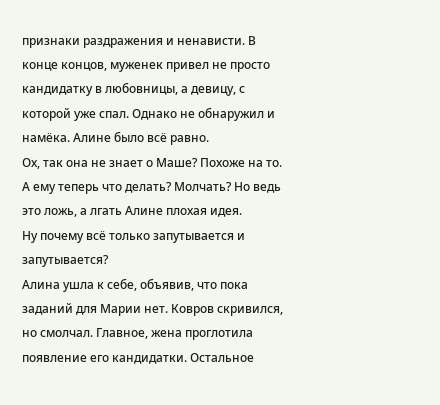признаки раздражения и ненависти. В конце концов, муженек привел не просто кандидатку в любовницы, а девицу, с которой уже спал. Однако не обнаружил и намёка. Алине было всё равно.
Ох, так она не знает о Маше? Похоже на то.
А ему теперь что делать? Молчать? Но ведь это ложь, а лгать Алине плохая идея.
Ну почему всё только запутывается и запутывается?
Алина ушла к себе, объявив, что пока заданий для Марии нет. Ковров скривился, но смолчал. Главное, жена проглотила появление его кандидатки. Остальное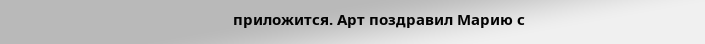приложится. Арт поздравил Марию с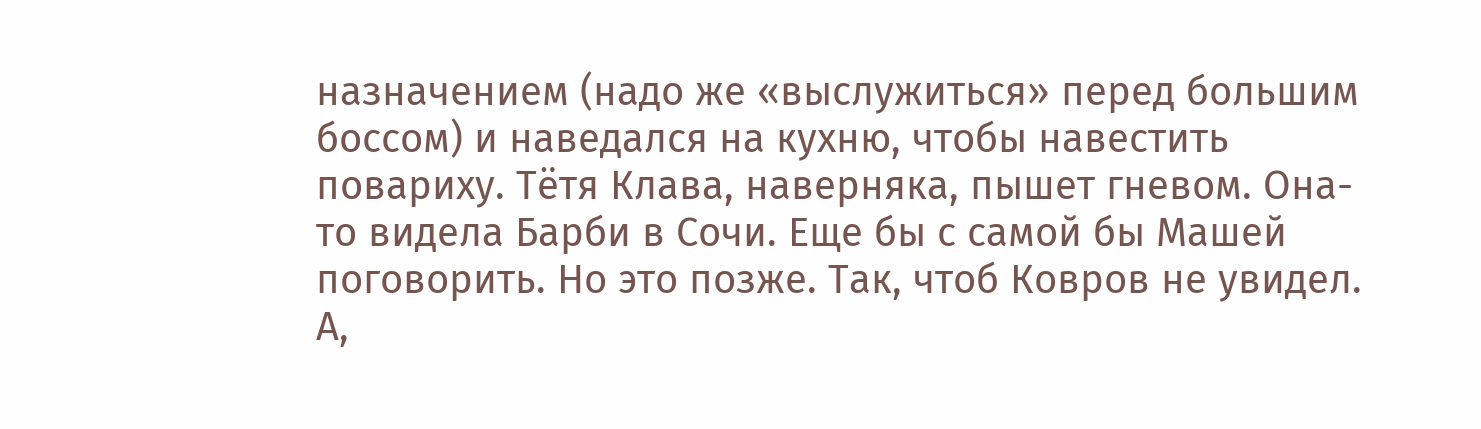назначением (надо же «выслужиться» перед большим боссом) и наведался на кухню, чтобы навестить повариху. Тётя Клава, наверняка, пышет гневом. Она-то видела Барби в Сочи. Еще бы с самой бы Машей поговорить. Но это позже. Так, чтоб Ковров не увидел. А,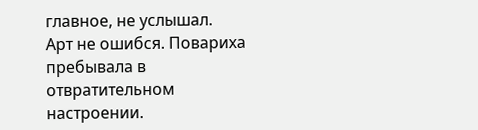главное, не услышал.
Арт не ошибся. Повариха пребывала в отвратительном настроении.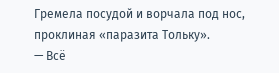Гремела посудой и ворчала под нос, проклиная «паразита Тольку».
— Всё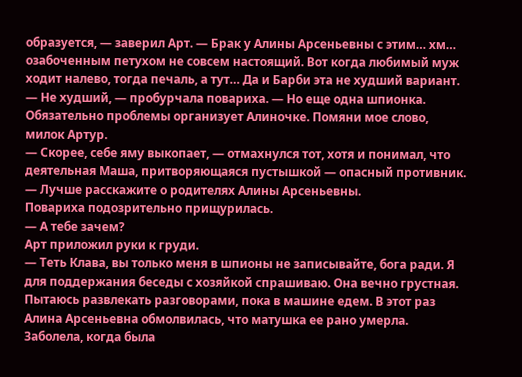образуется, — заверил Арт. — Брак у Алины Арсеньевны с этим… хм… озабоченным петухом не совсем настоящий. Вот когда любимый муж ходит налево, тогда печаль, а тут… Да и Барби эта не худший вариант.
— Не худший, — пробурчала повариха. — Но еще одна шпионка. Обязательно проблемы организует Алиночке. Помяни мое слово, милок Артур.
— Скорее, себе яму выкопает, — отмахнулся тот, хотя и понимал, что деятельная Маша, притворяющаяся пустышкой — опасный противник. — Лучше расскажите о родителях Алины Арсеньевны.
Повариха подозрительно прищурилась.
— А тебе зачем?
Арт приложил руки к груди.
— Теть Клава, вы только меня в шпионы не записывайте, бога ради. Я для поддержания беседы с хозяйкой спрашиваю. Она вечно грустная. Пытаюсь развлекать разговорами, пока в машине едем. В этот раз Алина Арсеньевна обмолвилась, что матушка ее рано умерла. Заболела, когда была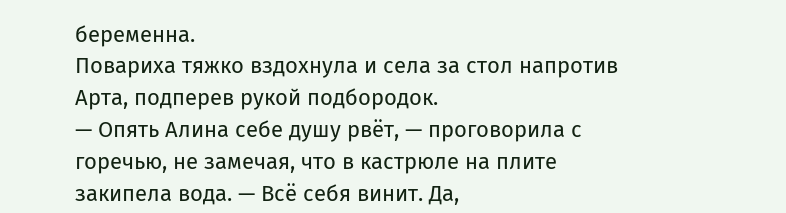беременна.
Повариха тяжко вздохнула и села за стол напротив Арта, подперев рукой подбородок.
— Опять Алина себе душу рвёт, — проговорила с горечью, не замечая, что в кастрюле на плите закипела вода. — Всё себя винит. Да,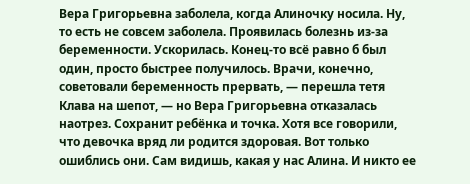Вера Григорьевна заболела, когда Алиночку носила. Ну, то есть не совсем заболела. Проявилась болезнь из-за беременности. Ускорилась. Конец-то всё равно б был один, просто быстрее получилось. Врачи, конечно, советовали беременность прервать, — перешла тетя Клава на шепот, — но Вера Григорьевна отказалась наотрез. Сохранит ребёнка и точка. Хотя все говорили, что девочка вряд ли родится здоровая. Вот только ошиблись они. Сам видишь, какая у нас Алина. И никто ее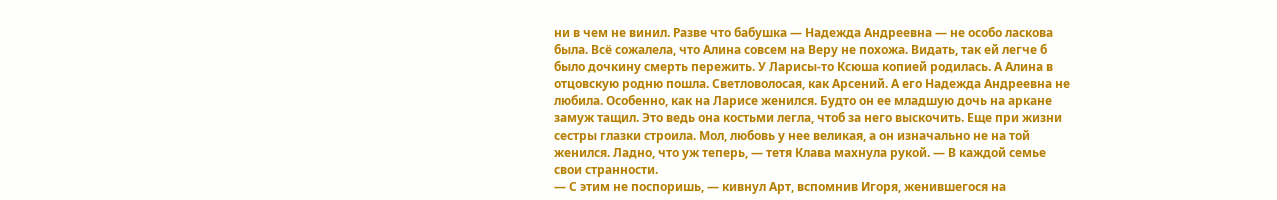ни в чем не винил. Разве что бабушка — Надежда Андреевна — не особо ласкова была. Всё сожалела, что Алина совсем на Веру не похожа. Видать, так ей легче б было дочкину смерть пережить. У Ларисы-то Ксюша копией родилась. А Алина в отцовскую родню пошла. Светловолосая, как Арсений. А его Надежда Андреевна не любила. Особенно, как на Ларисе женился. Будто он ее младшую дочь на аркане замуж тащил. Это ведь она костьми легла, чтоб за него выскочить. Еще при жизни сестры глазки строила. Мол, любовь у нее великая, а он изначально не на той женился. Ладно, что уж теперь, — тетя Клава махнула рукой. — В каждой семье свои странности.
— С этим не поспоришь, — кивнул Арт, вспомнив Игоря, женившегося на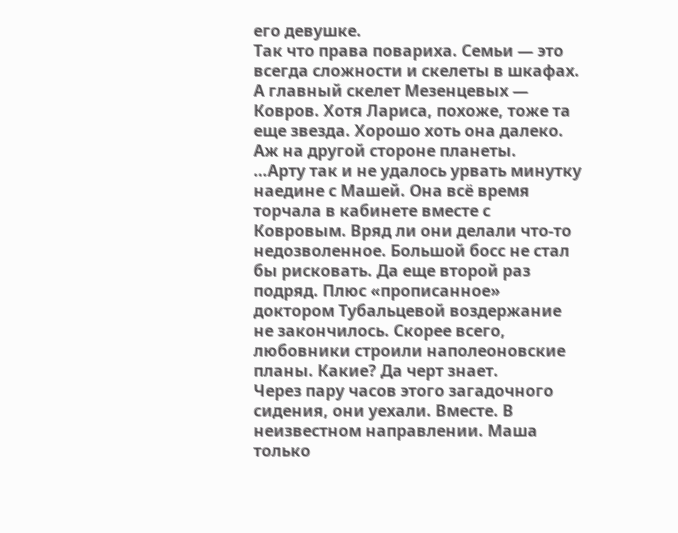его девушке.
Так что права повариха. Семьи — это всегда сложности и скелеты в шкафах. А главный скелет Мезенцевых — Ковров. Хотя Лариса, похоже, тоже та еще звезда. Хорошо хоть она далеко. Аж на другой стороне планеты.
…Арту так и не удалось урвать минутку наедине с Машей. Она всё время торчала в кабинете вместе с Ковровым. Вряд ли они делали что-то недозволенное. Большой босс не стал бы рисковать. Да еще второй раз подряд. Плюс «прописанное» доктором Тубальцевой воздержание не закончилось. Скорее всего, любовники строили наполеоновские планы. Какие? Да черт знает.
Через пару часов этого загадочного сидения, они уехали. Вместе. В неизвестном направлении. Маша только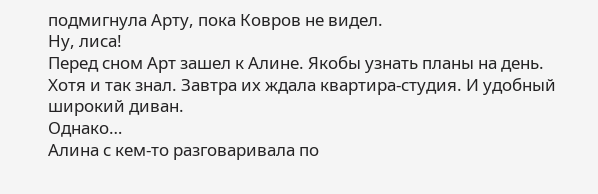подмигнула Арту, пока Ковров не видел.
Ну, лиса!
Перед сном Арт зашел к Алине. Якобы узнать планы на день. Хотя и так знал. Завтра их ждала квартира-студия. И удобный широкий диван.
Однако…
Алина с кем-то разговаривала по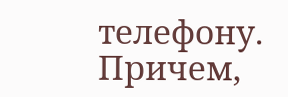телефону. Причем,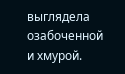выглядела озабоченной и хмурой.